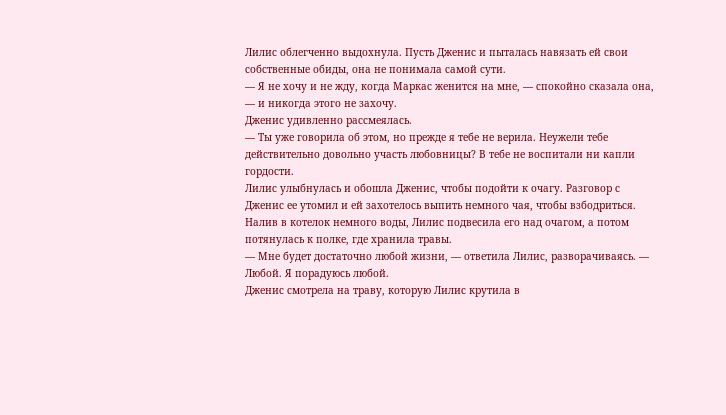Лилис облегченно выдохнула. Пусть Дженис и пыталась навязать ей свои собственные обиды, она не понимала самой сути.
— Я не хочу и не жду, когда Маркас женится на мне, — спокойно сказала она, — и никогда этого не захочу.
Дженис удивленно рассмеялась.
— Ты уже говорила об этом, но прежде я тебе не верила. Неужели тебе действительно довольно участь любовницы? В тебе не воспитали ни капли гордости.
Лилис улыбнулась и обошла Дженис, чтобы подойти к очагу. Разговор с Дженис ее утомил и ей захотелось выпить немного чая, чтобы взбодриться. Налив в котелок немного воды, Лилис подвесила его над очагом, а потом потянулась к полке, где хранила травы.
— Мне будет достаточно любой жизни, — ответила Лилис, разворачиваясь. — Любой. Я порадуюсь любой.
Дженис смотрела на траву, которую Лилис крутила в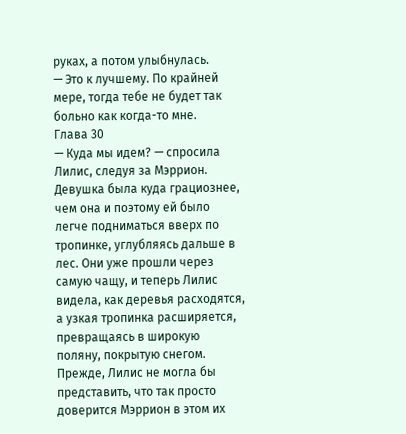руках, а потом улыбнулась.
— Это к лучшему. По крайней мере, тогда тебе не будет так больно как когда-то мне.
Глава 30
— Куда мы идем? — спросила Лилис, следуя за Мэррион. Девушка была куда грациознее, чем она и поэтому ей было легче подниматься вверх по тропинке, углубляясь дальше в лес. Они уже прошли через самую чащу, и теперь Лилис видела, как деревья расходятся, а узкая тропинка расширяется, превращаясь в широкую поляну, покрытую снегом.
Прежде, Лилис не могла бы представить, что так просто доверится Мэррион в этом их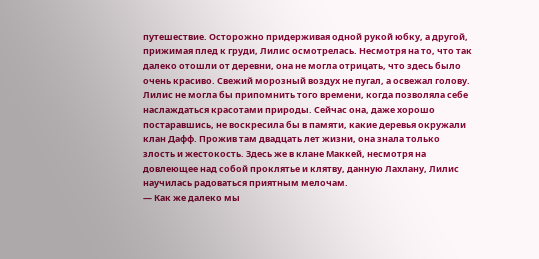путешествие. Осторожно придерживая одной рукой юбку, а другой, прижимая плед к груди, Лилис осмотрелась. Несмотря на то, что так далеко отошли от деревни, она не могла отрицать, что здесь было очень красиво. Свежий морозный воздух не пугал, а освежал голову. Лилис не могла бы припомнить того времени, когда позволяла себе наслаждаться красотами природы. Сейчас она, даже хорошо постаравшись, не воскресила бы в памяти, какие деревья окружали клан Дафф. Прожив там двадцать лет жизни, она знала только злость и жестокость. Здесь же в клане Маккей, несмотря на довлеющее над собой проклятье и клятву, данную Лахлану, Лилис научилась радоваться приятным мелочам.
— Как же далеко мы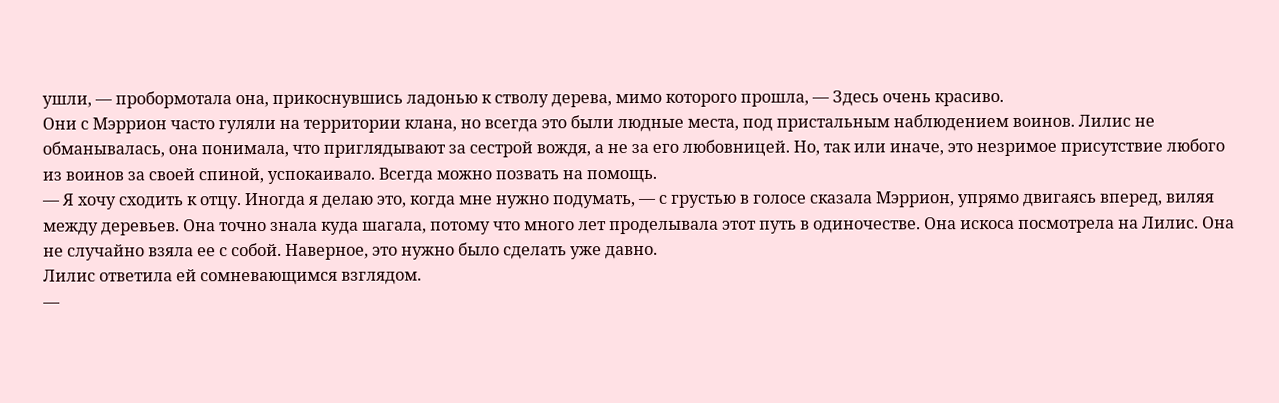ушли, — пробормотала она, прикоснувшись ладонью к стволу дерева, мимо которого прошла, — Здесь очень красиво.
Они с Мэррион часто гуляли на территории клана, но всегда это были людные места, под пристальным наблюдением воинов. Лилис не обманывалась, она понимала, что приглядывают за сестрой вождя, а не за его любовницей. Но, так или иначе, это незримое присутствие любого из воинов за своей спиной, успокаивало. Всегда можно позвать на помощь.
— Я хочу сходить к отцу. Иногда я делаю это, когда мне нужно подумать, — с грустью в голосе сказала Мэррион, упрямо двигаясь вперед, виляя между деревьев. Она точно знала куда шагала, потому что много лет проделывала этот путь в одиночестве. Она искоса посмотрела на Лилис. Она не случайно взяла ее с собой. Наверное, это нужно было сделать уже давно.
Лилис ответила ей сомневающимся взглядом.
—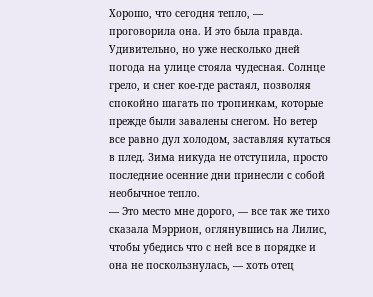Хорошо, что сегодня тепло, — проговорила она. И это была правда. Удивительно, но уже несколько дней погода на улице стояла чудесная. Солнце грело, и снег кое-где растаял, позволяя спокойно шагать по тропинкам, которые прежде были завалены снегом. Но ветер все равно дул холодом, заставляя кутаться в плед. Зима никуда не отступила, просто последние осенние дни принесли с собой необычное тепло.
— Это место мне дорого, — все так же тихо сказала Мэррион, оглянувшись на Лилис, чтобы убедись что с ней все в порядке и она не поскользнулась, — хоть отец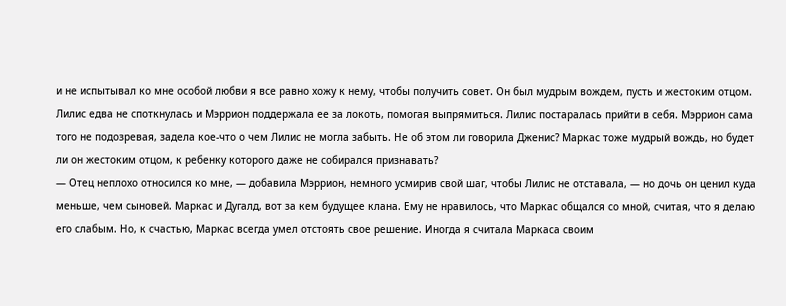и не испытывал ко мне особой любви я все равно хожу к нему, чтобы получить совет. Он был мудрым вождем, пусть и жестоким отцом.
Лилис едва не споткнулась и Мэррион поддержала ее за локоть, помогая выпрямиться. Лилис постаралась прийти в себя. Мэррион сама того не подозревая, задела кое-что о чем Лилис не могла забыть. Не об этом ли говорила Дженис? Маркас тоже мудрый вождь, но будет ли он жестоким отцом, к ребенку которого даже не собирался признавать?
— Отец неплохо относился ко мне, — добавила Мэррион, немного усмирив свой шаг, чтобы Лилис не отставала, — но дочь он ценил куда меньше, чем сыновей. Маркас и Дугалд, вот за кем будущее клана. Ему не нравилось, что Маркас общался со мной, считая, что я делаю его слабым. Но, к счастью, Маркас всегда умел отстоять свое решение. Иногда я считала Маркаса своим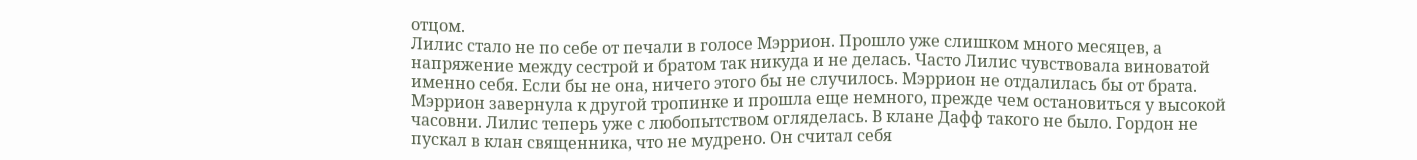отцом.
Лилис стало не по себе от печали в голосе Мэррион. Прошло уже слишком много месяцев, а напряжение между сестрой и братом так никуда и не делась. Часто Лилис чувствовала виноватой именно себя. Если бы не она, ничего этого бы не случилось. Мэррион не отдалилась бы от брата.
Мэррион завернула к другой тропинке и прошла еще немного, прежде чем остановиться у высокой часовни. Лилис теперь уже с любопытством огляделась. В клане Дафф такого не было. Гордон не пускал в клан священника, что не мудрено. Он считал себя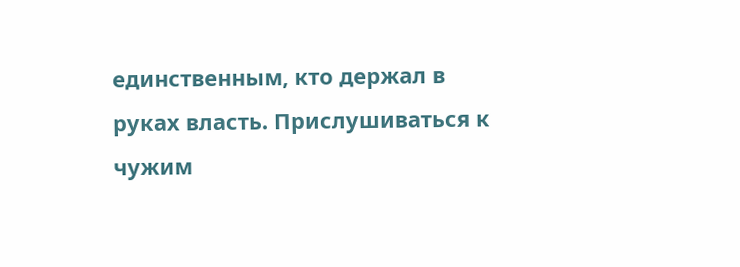единственным, кто держал в руках власть. Прислушиваться к чужим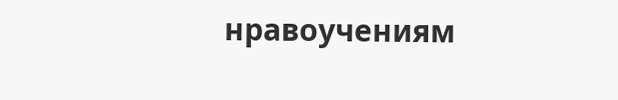нравоучениям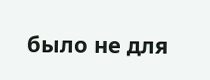было не для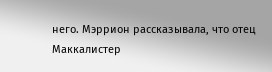него. Мэррион рассказывала, что отец Маккалистер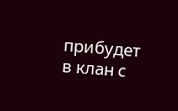прибудет в клан с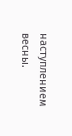наступлением весны.